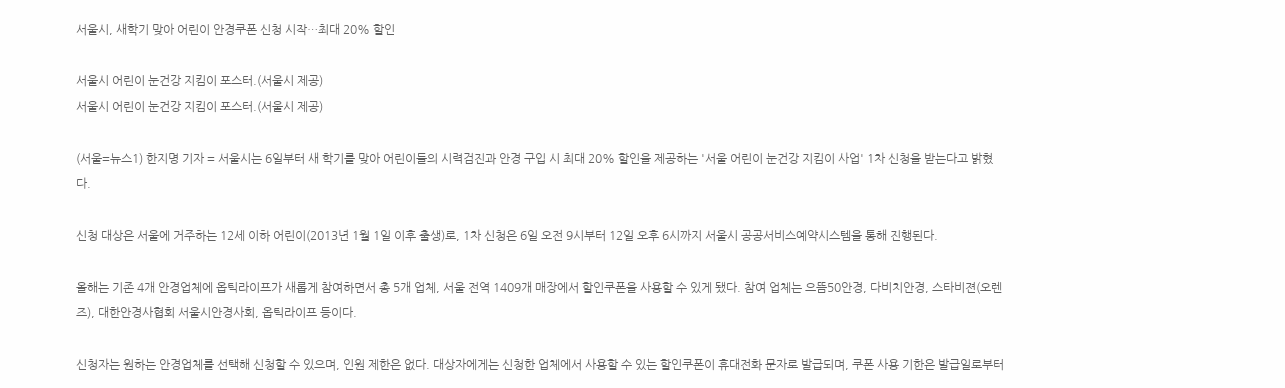서울시, 새학기 맞아 어린이 안경쿠폰 신청 시작…최대 20% 할인

서울시 어린이 눈건강 지킴이 포스터.(서울시 제공)
서울시 어린이 눈건강 지킴이 포스터.(서울시 제공)

(서울=뉴스1) 한지명 기자 = 서울시는 6일부터 새 학기를 맞아 어린이들의 시력검진과 안경 구입 시 최대 20% 할인을 제공하는 '서울 어린이 눈건강 지킴이 사업' 1차 신청을 받는다고 밝혔다.

신청 대상은 서울에 거주하는 12세 이하 어린이(2013년 1월 1일 이후 출생)로, 1차 신청은 6일 오전 9시부터 12일 오후 6시까지 서울시 공공서비스예약시스템을 통해 진행된다.

올해는 기존 4개 안경업체에 옵틱라이프가 새롭게 참여하면서 총 5개 업체, 서울 전역 1409개 매장에서 할인쿠폰을 사용할 수 있게 됐다. 참여 업체는 으뜸50안경, 다비치안경, 스타비젼(오렌즈), 대한안경사협회 서울시안경사회, 옵틱라이프 등이다.

신청자는 원하는 안경업체를 선택해 신청할 수 있으며, 인원 제한은 없다. 대상자에게는 신청한 업체에서 사용할 수 있는 할인쿠폰이 휴대전화 문자로 발급되며, 쿠폰 사용 기한은 발급일로부터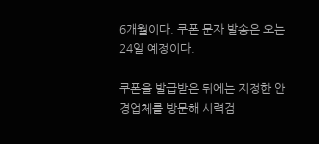6개월이다. 쿠폰 문자 발송은 오는 24일 예정이다.

쿠폰을 발급받은 뒤에는 지정한 안경업체를 방문해 시력검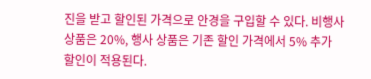진을 받고 할인된 가격으로 안경을 구입할 수 있다. 비행사 상품은 20%, 행사 상품은 기존 할인 가격에서 5% 추가 할인이 적용된다.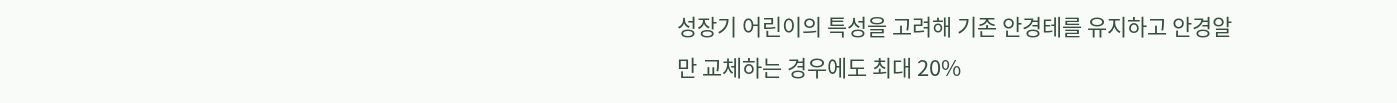성장기 어린이의 특성을 고려해 기존 안경테를 유지하고 안경알만 교체하는 경우에도 최대 20%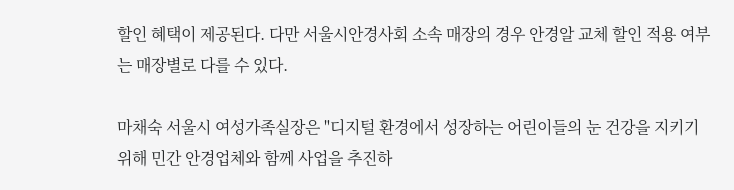할인 혜택이 제공된다. 다만 서울시안경사회 소속 매장의 경우 안경알 교체 할인 적용 여부는 매장별로 다를 수 있다.

마채숙 서울시 여성가족실장은 "디지털 환경에서 성장하는 어린이들의 눈 건강을 지키기 위해 민간 안경업체와 함께 사업을 추진하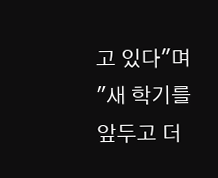고 있다"며 "새 학기를 앞두고 더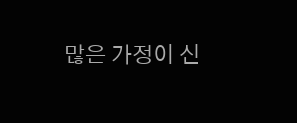많은 가정이 신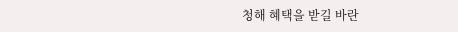청해 혜택을 받길 바란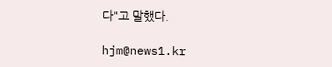다"고 말했다.

hjm@news1.kr